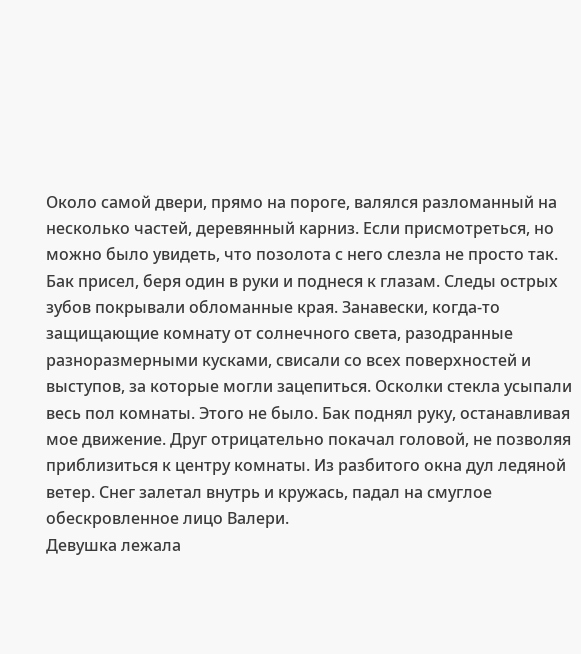Около самой двери, прямо на пороге, валялся разломанный на несколько частей, деревянный карниз. Если присмотреться, но можно было увидеть, что позолота с него слезла не просто так. Бак присел, беря один в руки и поднеся к глазам. Следы острых зубов покрывали обломанные края. Занавески, когда-то защищающие комнату от солнечного света, разодранные разноразмерными кусками, свисали со всех поверхностей и выступов, за которые могли зацепиться. Осколки стекла усыпали весь пол комнаты. Этого не было. Бак поднял руку, останавливая мое движение. Друг отрицательно покачал головой, не позволяя приблизиться к центру комнаты. Из разбитого окна дул ледяной ветер. Снег залетал внутрь и кружась, падал на смуглое обескровленное лицо Валери.
Девушка лежала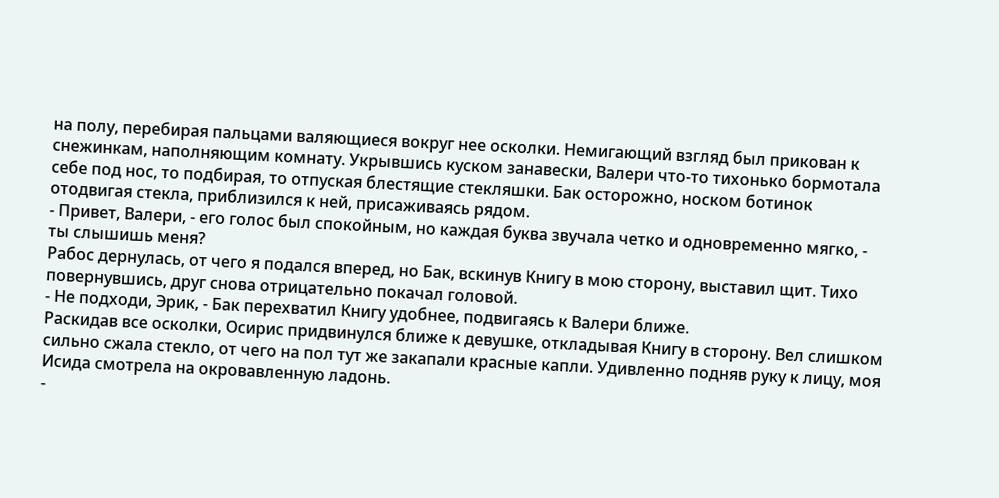на полу, перебирая пальцами валяющиеся вокруг нее осколки. Немигающий взгляд был прикован к снежинкам, наполняющим комнату. Укрывшись куском занавески, Валери что-то тихонько бормотала себе под нос, то подбирая, то отпуская блестящие стекляшки. Бак осторожно, носком ботинок отодвигая стекла, приблизился к ней, присаживаясь рядом.
- Привет, Валери, - его голос был спокойным, но каждая буква звучала четко и одновременно мягко, - ты слышишь меня?
Рабос дернулась, от чего я подался вперед, но Бак, вскинув Книгу в мою сторону, выставил щит. Тихо повернувшись, друг снова отрицательно покачал головой.
- Не подходи, Эрик, - Бак перехватил Книгу удобнее, подвигаясь к Валери ближе.
Раскидав все осколки, Осирис придвинулся ближе к девушке, откладывая Книгу в сторону. Вел слишком сильно сжала стекло, от чего на пол тут же закапали красные капли. Удивленно подняв руку к лицу, моя Исида смотрела на окровавленную ладонь.
-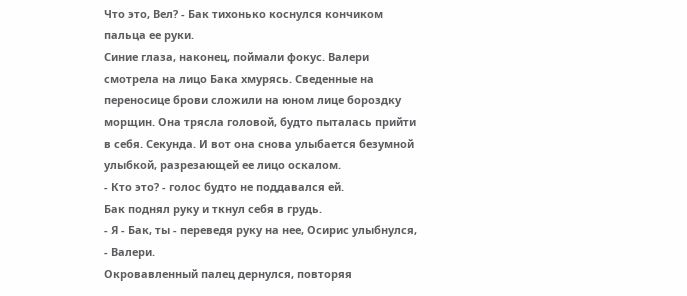Что это, Вел? - Бак тихонько коснулся кончиком пальца ее руки.
Синие глаза, наконец, поймали фокус. Валери смотрела на лицо Бака хмурясь. Сведенные на переносице брови сложили на юном лице бороздку морщин. Она трясла головой, будто пыталась прийти в себя. Секунда. И вот она снова улыбается безумной улыбкой, разрезающей ее лицо оскалом.
- Кто это? - голос будто не поддавался ей.
Бак поднял руку и ткнул себя в грудь.
- Я - Бак, ты - переведя руку на нее, Осирис улыбнулся, - Валери.
Окровавленный палец дернулся, повторяя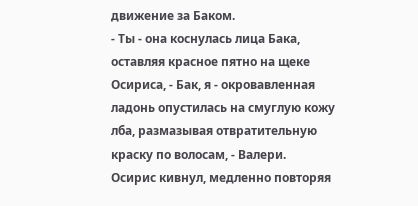движение за Баком.
- Ты - она коснулась лица Бака, оставляя красное пятно на щеке Осириса, - Бак, я - окровавленная ладонь опустилась на смуглую кожу лба, размазывая отвратительную краску по волосам, - Валери.
Осирис кивнул, медленно повторяя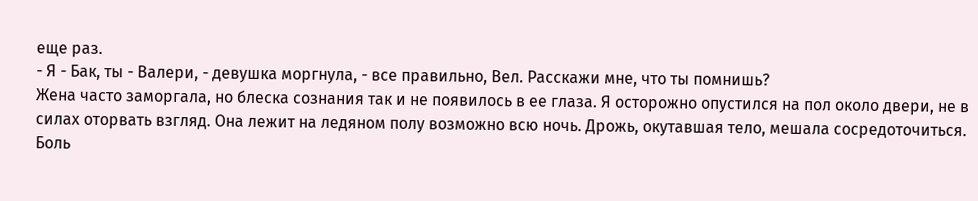еще раз.
- Я - Бак, ты - Валери, - девушка моргнула, - все правильно, Вел. Расскажи мне, что ты помнишь?
Жена часто заморгала, но блеска сознания так и не появилось в ее глаза. Я осторожно опустился на пол около двери, не в силах оторвать взгляд. Она лежит на ледяном полу возможно всю ночь. Дрожь, окутавшая тело, мешала сосредоточиться. Боль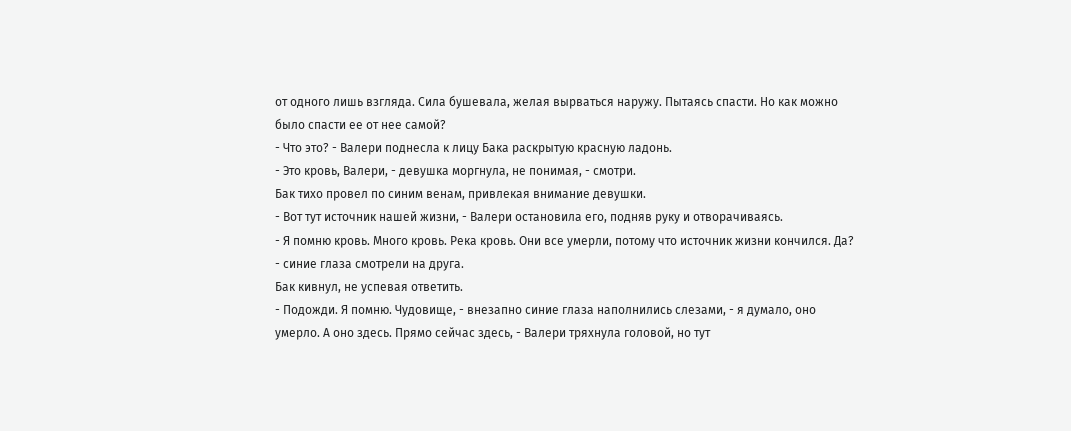от одного лишь взгляда. Сила бушевала, желая вырваться наружу. Пытаясь спасти. Но как можно было спасти ее от нее самой?
- Что это? - Валери поднесла к лицу Бака раскрытую красную ладонь.
- Это кровь, Валери, - девушка моргнула, не понимая, - смотри.
Бак тихо провел по синим венам, привлекая внимание девушки.
- Вот тут источник нашей жизни, - Валери остановила его, подняв руку и отворачиваясь.
- Я помню кровь. Много кровь. Река кровь. Они все умерли, потому что источник жизни кончился. Да? - синие глаза смотрели на друга.
Бак кивнул, не успевая ответить.
- Подожди. Я помню. Чудовище, - внезапно синие глаза наполнились слезами, - я думало, оно умерло. А оно здесь. Прямо сейчас здесь, - Валери тряхнула головой, но тут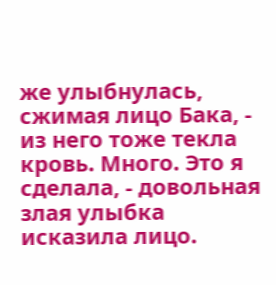же улыбнулась, сжимая лицо Бака, - из него тоже текла кровь. Много. Это я сделала, - довольная злая улыбка исказила лицо.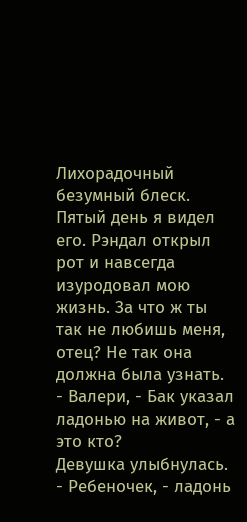Лихорадочный безумный блеск. Пятый день я видел его. Рэндал открыл рот и навсегда изуродовал мою жизнь. За что ж ты так не любишь меня, отец? Не так она должна была узнать.
- Валери, - Бак указал ладонью на живот, - а это кто?
Девушка улыбнулась.
- Ребеночек, - ладонь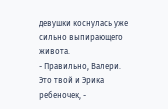девушки коснулась уже сильно выпирающего живота.
- Правильно, Валери. Это твой и Эрика ребеночек, -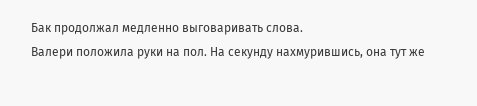Бак продолжал медленно выговаривать слова.
Валери положила руки на пол. На секунду нахмурившись, она тут же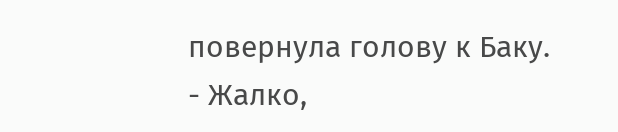повернула голову к Баку.
- Жалко,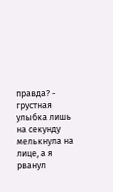правда? - грустная улыбка лишь на секунду мелькнула на лице, а я рванул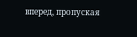вперед, пропуская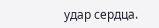удар сердца.